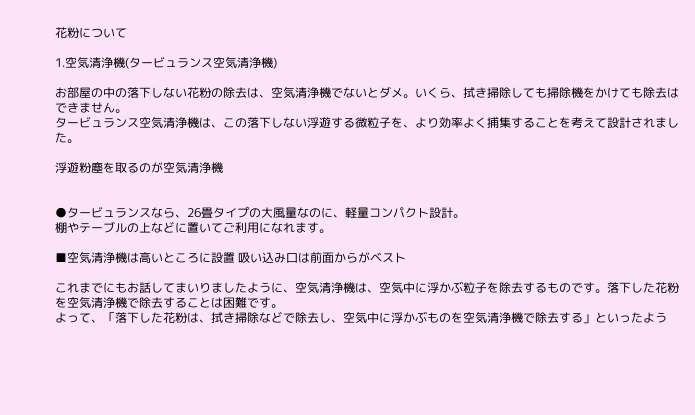花粉について

1.空気清浄機(タービュランス空気清浄機)

お部屋の中の落下しない花粉の除去は、空気清浄機でないとダメ。いくら、拭き掃除しても掃除機をかけても除去はできません。
タービュランス空気清浄機は、この落下しない浮遊する微粒子を、より効率よく捕集することを考えて設計されました。

浮遊粉塵を取るのが空気清浄機


●タービュランスなら、26畳タイプの大風量なのに、軽量コンパクト設計。
棚やテーブルの上などに置いてご利用になれます。

■空気清浄機は高いところに設置 吸い込み口は前面からがベスト

これまでにもお話してまいりましたように、空気清浄機は、空気中に浮かぶ粒子を除去するものです。落下した花粉を空気清浄機で除去することは困難です。
よって、「落下した花粉は、拭き掃除などで除去し、空気中に浮かぶものを空気清浄機で除去する」といったよう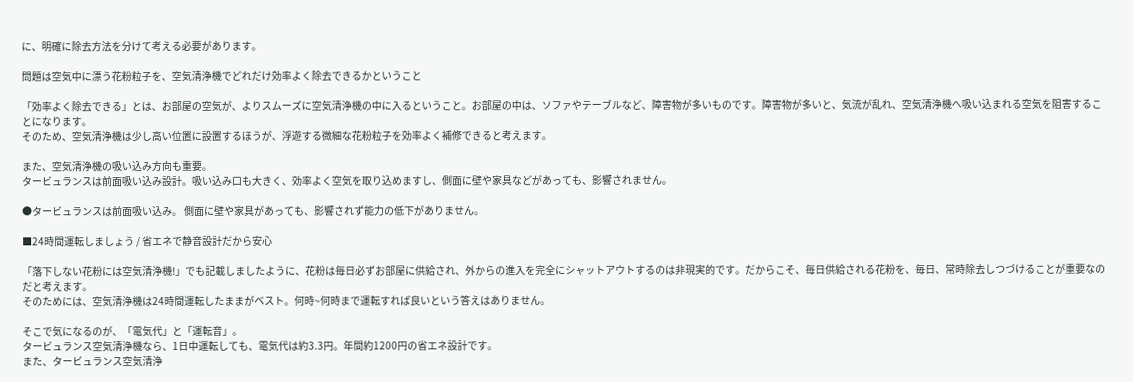に、明確に除去方法を分けて考える必要があります。

問題は空気中に漂う花粉粒子を、空気清浄機でどれだけ効率よく除去できるかということ

「効率よく除去できる」とは、お部屋の空気が、よりスムーズに空気清浄機の中に入るということ。お部屋の中は、ソファやテーブルなど、障害物が多いものです。障害物が多いと、気流が乱れ、空気清浄機へ吸い込まれる空気を阻害することになります。
そのため、空気清浄機は少し高い位置に設置するほうが、浮遊する微細な花粉粒子を効率よく補修できると考えます。

また、空気清浄機の吸い込み方向も重要。
タービュランスは前面吸い込み設計。吸い込み口も大きく、効率よく空気を取り込めますし、側面に壁や家具などがあっても、影響されません。

●タービュランスは前面吸い込み。 側面に壁や家具があっても、影響されず能力の低下がありません。

■24時間運転しましょう / 省エネで静音設計だから安心

「落下しない花粉には空気清浄機!」でも記載しましたように、花粉は毎日必ずお部屋に供給され、外からの進入を完全にシャットアウトするのは非現実的です。だからこそ、毎日供給される花粉を、毎日、常時除去しつづけることが重要なのだと考えます。
そのためには、空気清浄機は24時間運転したままがベスト。何時~何時まで運転すれば良いという答えはありません。

そこで気になるのが、「電気代」と「運転音」。
タービュランス空気清浄機なら、1日中運転しても、電気代は約3.3円。年間約1200円の省エネ設計です。
また、タービュランス空気清浄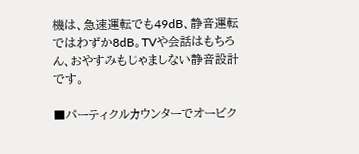機は、急速運転でも49dB、静音運転ではわずか8dB。TVや会話はもちろん、おやすみもじゃましない静音設計です。

■パーティクルカウンターでオービク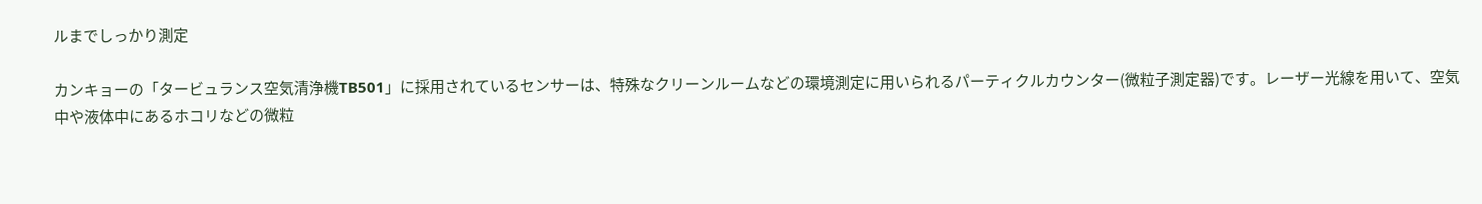ルまでしっかり測定

カンキョーの「タービュランス空気清浄機TB501」に採用されているセンサーは、特殊なクリーンルームなどの環境測定に用いられるパーティクルカウンター(微粒子測定器)です。レーザー光線を用いて、空気中や液体中にあるホコリなどの微粒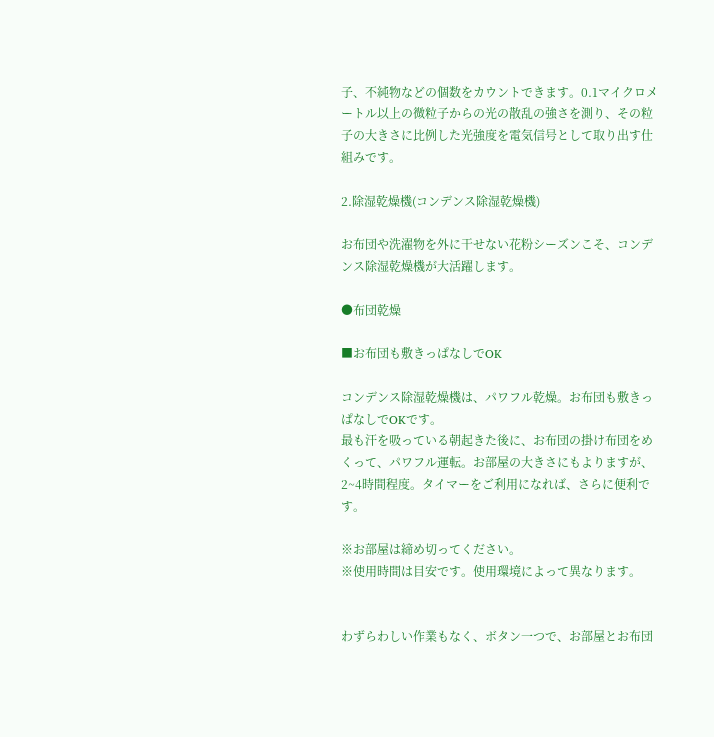子、不純物などの個数をカウントできます。0.1マイクロメートル以上の微粒子からの光の散乱の強さを測り、その粒子の大きさに比例した光強度を電気信号として取り出す仕組みです。

2.除湿乾燥機(コンデンス除湿乾燥機)

お布団や洗濯物を外に干せない花粉シーズンこそ、コンデンス除湿乾燥機が大活躍します。

●布団乾燥

■お布団も敷きっぱなしでOK

コンデンス除湿乾燥機は、パワフル乾燥。お布団も敷きっぱなしでOKです。
最も汗を吸っている朝起きた後に、お布団の掛け布団をめくって、パワフル運転。お部屋の大きさにもよりますが、2~4時間程度。タイマーをご利用になれば、さらに便利です。

※お部屋は締め切ってください。
※使用時間は目安です。使用環境によって異なります。


わずらわしい作業もなく、ボタン一つで、お部屋とお布団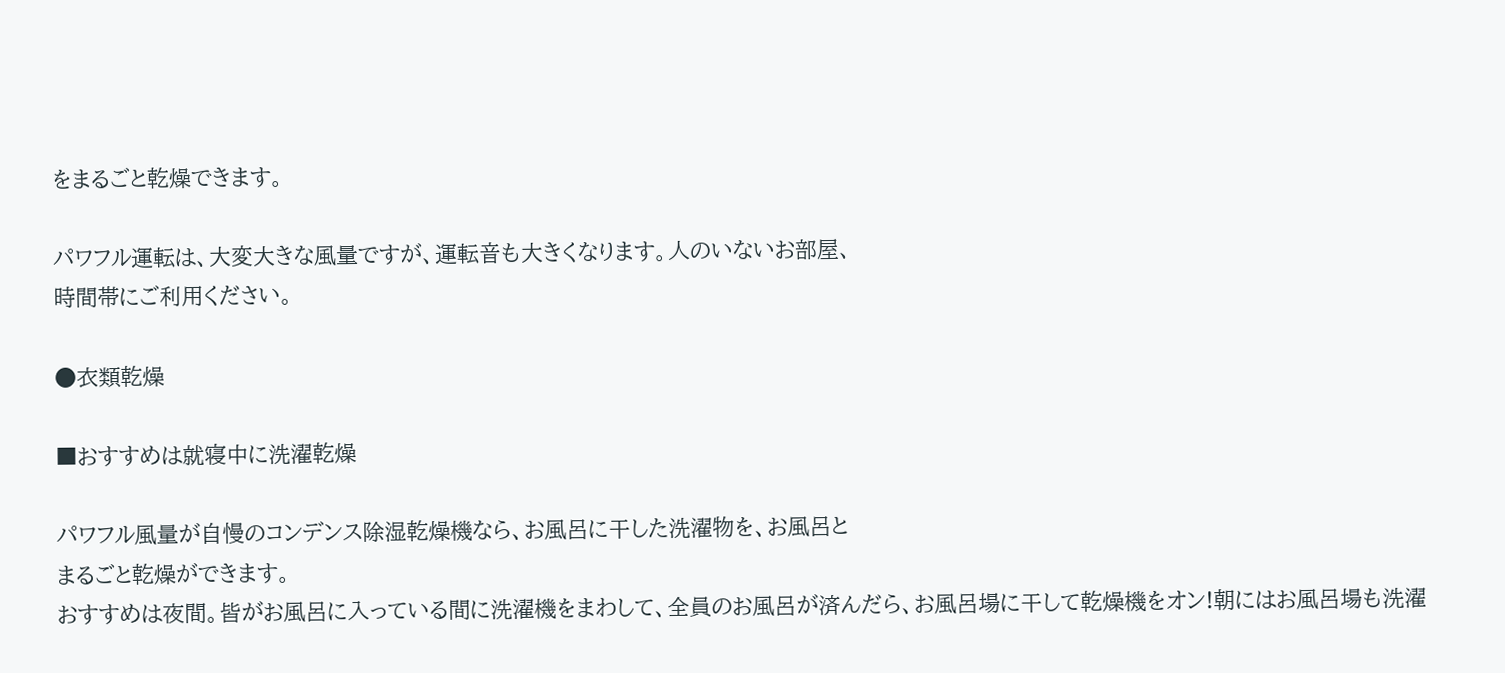をまるごと乾燥できます。

パワフル運転は、大変大きな風量ですが、運転音も大きくなります。人のいないお部屋、
時間帯にご利用ください。

●衣類乾燥

■おすすめは就寝中に洗濯乾燥

パワフル風量が自慢のコンデンス除湿乾燥機なら、お風呂に干した洗濯物を、お風呂と
まるごと乾燥ができます。
おすすめは夜間。皆がお風呂に入っている間に洗濯機をまわして、全員のお風呂が済んだら、お風呂場に干して乾燥機をオン!朝にはお風呂場も洗濯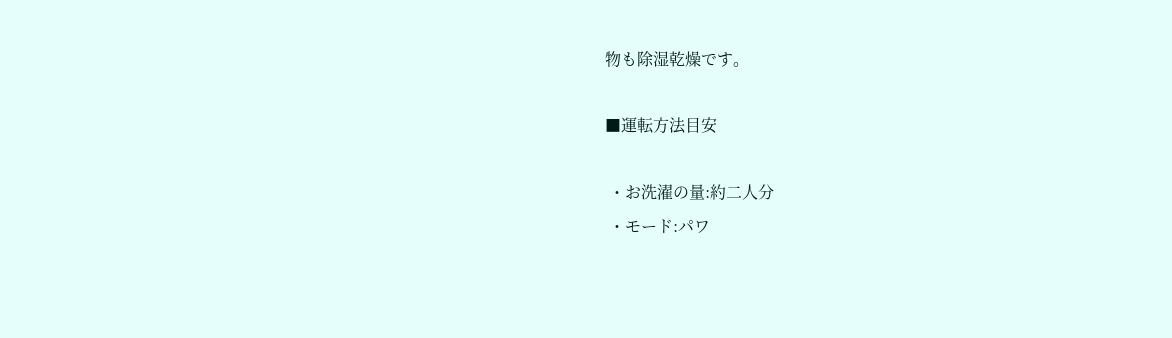物も除湿乾燥です。

■運転方法目安

 ・お洗濯の量:約二人分
 ・モード:パワ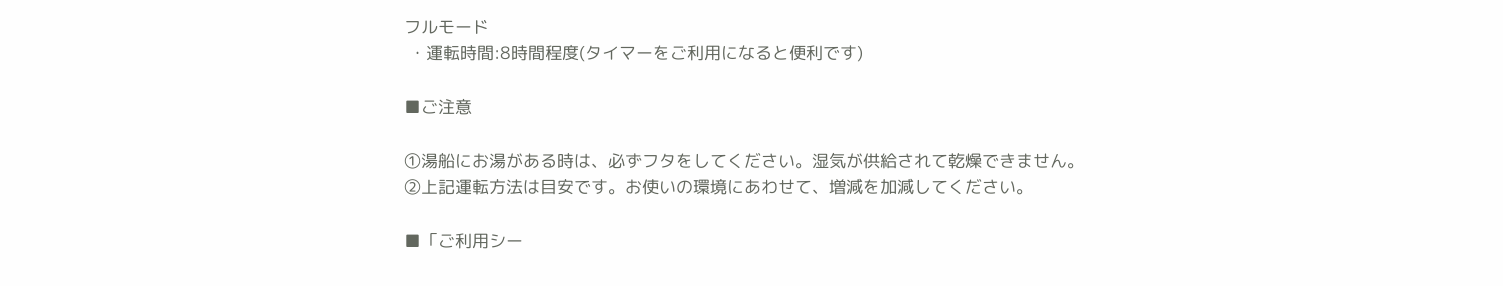フルモード
 ・運転時間:8時間程度(タイマーをご利用になると便利です)

■ご注意

①湯船にお湯がある時は、必ずフタをしてください。湿気が供給されて乾燥できません。
②上記運転方法は目安です。お使いの環境にあわせて、増減を加減してください。

■「ご利用シー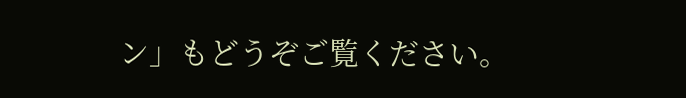ン」もどうぞご覧ください。